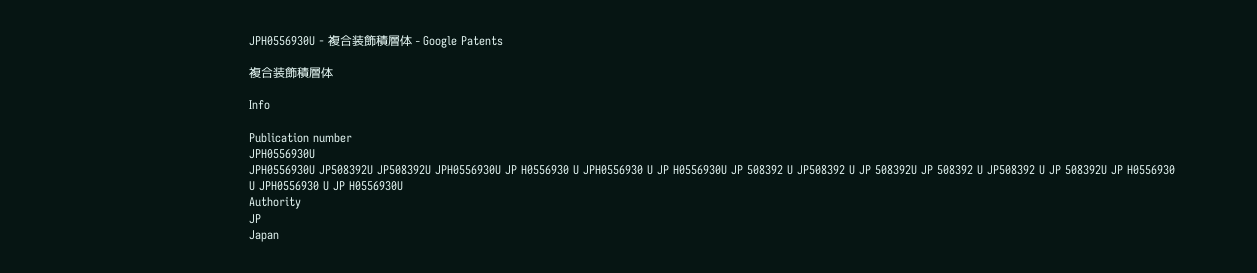JPH0556930U - 複合装飾積層体 - Google Patents

複合装飾積層体

Info

Publication number
JPH0556930U
JPH0556930U JP508392U JP508392U JPH0556930U JP H0556930 U JPH0556930 U JP H0556930U JP 508392 U JP508392 U JP 508392U JP 508392 U JP508392 U JP 508392U JP H0556930 U JPH0556930 U JP H0556930U
Authority
JP
Japan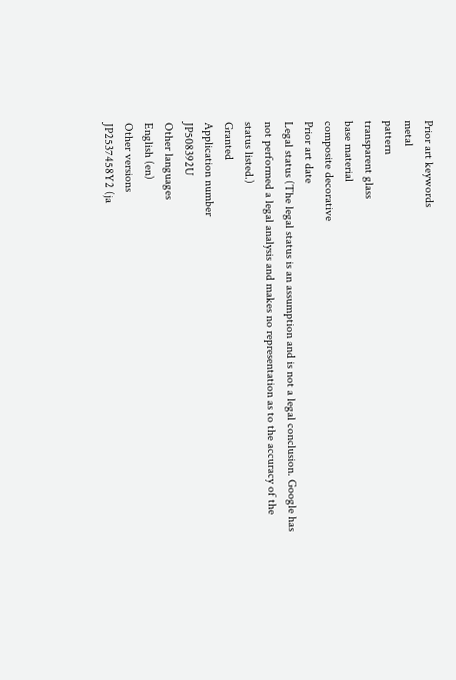Prior art keywords
metal
pattern
transparent glass
base material
composite decorative
Prior art date
Legal status (The legal status is an assumption and is not a legal conclusion. Google has not performed a legal analysis and makes no representation as to the accuracy of the status listed.)
Granted
Application number
JP508392U
Other languages
English (en)
Other versions
JP2537458Y2 (ja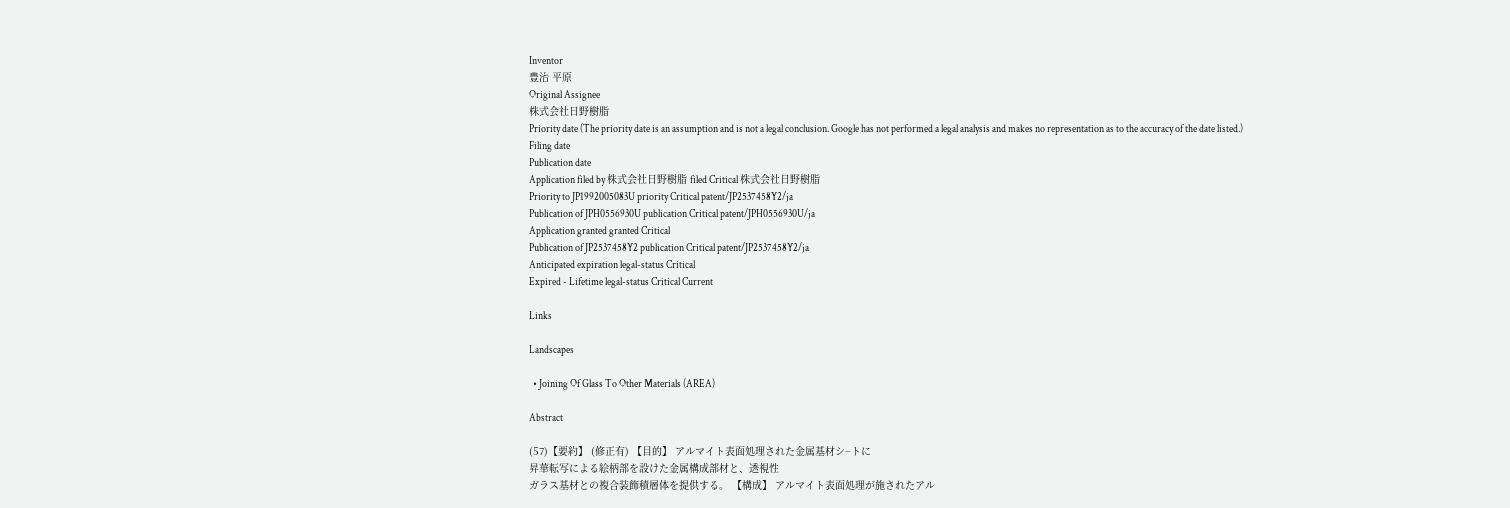Inventor
豊治 平原
Original Assignee
株式会社日野樹脂
Priority date (The priority date is an assumption and is not a legal conclusion. Google has not performed a legal analysis and makes no representation as to the accuracy of the date listed.)
Filing date
Publication date
Application filed by 株式会社日野樹脂 filed Critical 株式会社日野樹脂
Priority to JP1992005083U priority Critical patent/JP2537458Y2/ja
Publication of JPH0556930U publication Critical patent/JPH0556930U/ja
Application granted granted Critical
Publication of JP2537458Y2 publication Critical patent/JP2537458Y2/ja
Anticipated expiration legal-status Critical
Expired - Lifetime legal-status Critical Current

Links

Landscapes

  • Joining Of Glass To Other Materials (AREA)

Abstract

(57)【要約】 (修正有) 【目的】 アルマイト表面処理された金属基材シ−トに
昇華転写による絵柄部を設けた金属構成部材と、透視性
ガラス基材との複合装飾積層体を提供する。 【構成】 アルマイト表面処理が施されたアル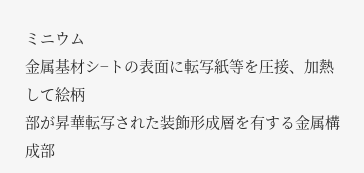ミニウム
金属基材シ−トの表面に転写紙等を圧接、加熱して絵柄
部が昇華転写された装飾形成層を有する金属構成部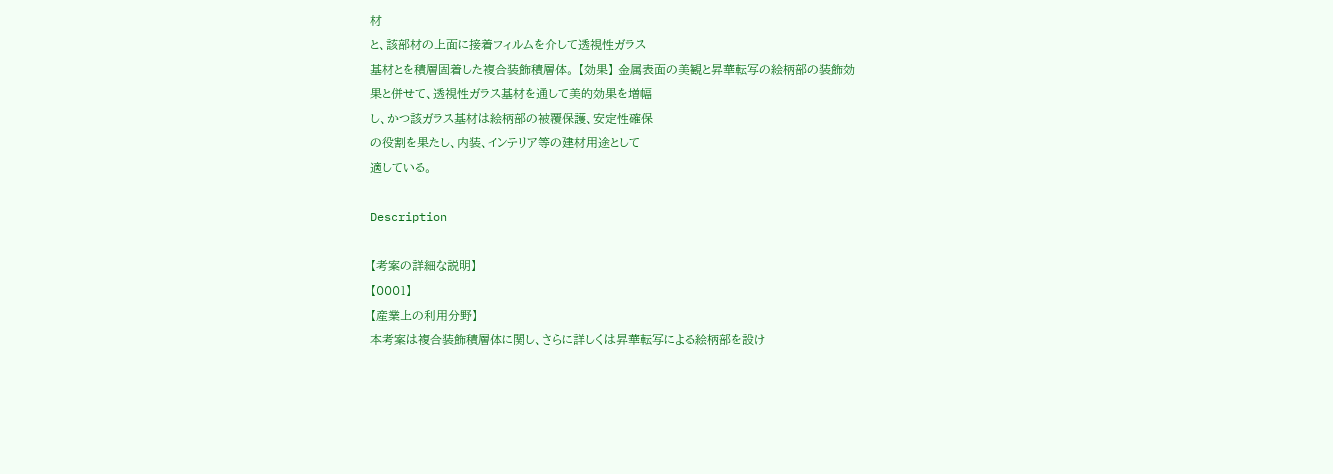材
と、該部材の上面に接着フィルムを介して透視性ガラス
基材とを積層固着した複合装飾積層体。 【効果】 金属表面の美観と昇華転写の絵柄部の装飾効
果と併せて、透視性ガラス基材を通して美的効果を増幅
し、かつ該ガラス基材は絵柄部の被覆保護、安定性確保
の役割を果たし、内装、インテリア等の建材用途として
適している。

Description

【考案の詳細な説明】
【0001】
【産業上の利用分野】
本考案は複合装飾積層体に関し、さらに詳しくは昇華転写による絵柄部を設け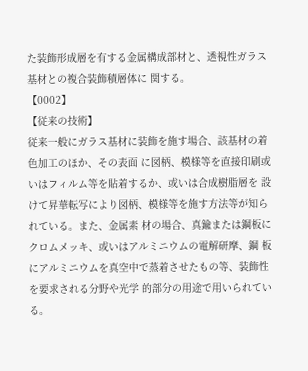た装飾形成層を有する金属構成部材と、透視性ガラス基材との複合装飾積層体に 関する。
【0002】
【従来の技術】
従来一般にガラス基材に装飾を施す場合、該基材の着色加工のほか、その表面 に図柄、模様等を直接印刷或いはフィルム等を貼着するか、或いは合成樹脂層を 設けて昇華転写により図柄、模様等を施す方法等が知られている。また、金属素 材の場合、真鍮または鋼板にクロムメッキ、或いはアルミニウムの電解研摩、鋼 板にアルミニウムを真空中で蒸着させたもの等、装飾性を要求される分野や光学 的部分の用途で用いられている。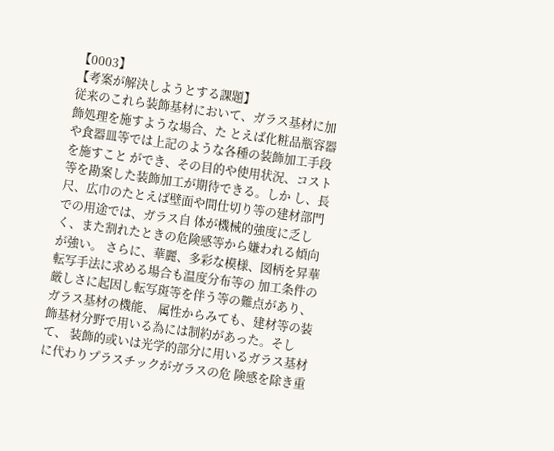【0003】
【考案が解決しようとする課題】
従来のこれら装飾基材において、ガラス基材に加飾処理を施すような場合、た とえば化粧品瓶容器や食器皿等では上記のような各種の装飾加工手段を施すこと ができ、その目的や使用状況、コスト等を勘案した装飾加工が期待できる。しか し、長尺、広巾のたとえば壁面や間仕切り等の建材部門での用途では、ガラス自 体が機械的強度に乏しく、また割れたときの危険感等から嫌われる傾向が強い。 さらに、華麗、多彩な模様、図柄を昇華転写手法に求める場合も温度分布等の 加工条件の厳しさに起因し転写斑等を伴う等の難点があり、ガラス基材の機能、 属性からみても、建材等の装飾基材分野で用いる為には制約があった。そして、 装飾的或いは光学的部分に用いるガラス基材に代わりプラスチックがガラスの危 険感を除き重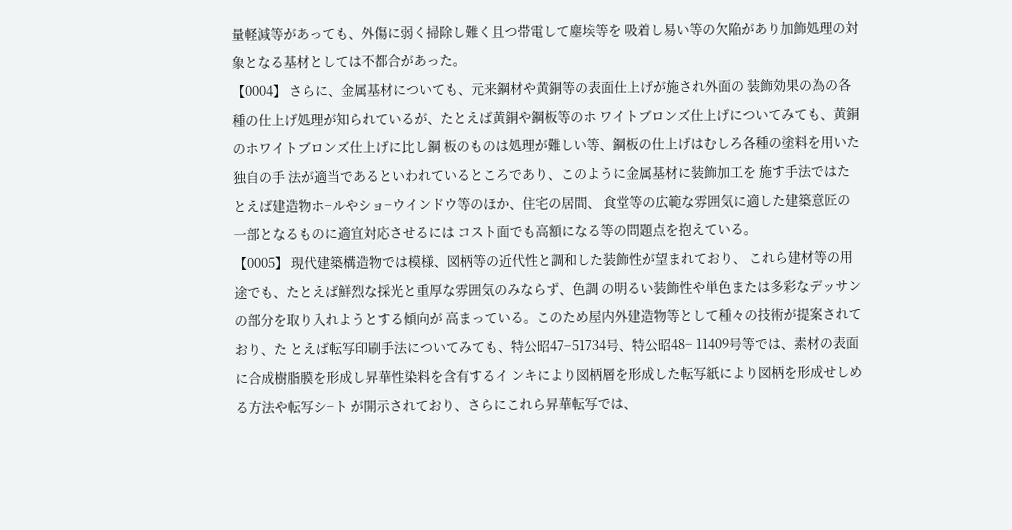量軽減等があっても、外傷に弱く掃除し難く且つ帯電して塵埃等を 吸着し易い等の欠陥があり加飾処理の対象となる基材としては不都合があった。
【0004】 さらに、金属基材についても、元来鋼材や黄銅等の表面仕上げが施され外面の 装飾効果の為の各種の仕上げ処理が知られているが、たとえば黄銅や鋼板等のホ ワイトブロンズ仕上げについてみても、黄銅のホワイトブロンズ仕上げに比し鋼 板のものは処理が難しい等、鋼板の仕上げはむしろ各種の塗料を用いた独自の手 法が適当であるといわれているところであり、このように金属基材に装飾加工を 施す手法ではたとえば建造物ホ−ルやショ−ウインドウ等のほか、住宅の居間、 食堂等の広範な雰囲気に適した建築意匠の一部となるものに適宜対応させるには コスト面でも高額になる等の問題点を抱えている。
【0005】 現代建築構造物では模様、図柄等の近代性と調和した装飾性が望まれており、 これら建材等の用途でも、たとえば鮮烈な採光と重厚な雰囲気のみならず、色調 の明るい装飾性や単色または多彩なデッサンの部分を取り入れようとする傾向が 高まっている。このため屋内外建造物等として種々の技術が提案されており、た とえば転写印刷手法についてみても、特公昭47−51734号、特公昭48− 11409号等では、素材の表面に合成樹脂膜を形成し昇華性染料を含有するイ ンキにより図柄層を形成した転写紙により図柄を形成せしめる方法や転写シ−ト が開示されており、さらにこれら昇華転写では、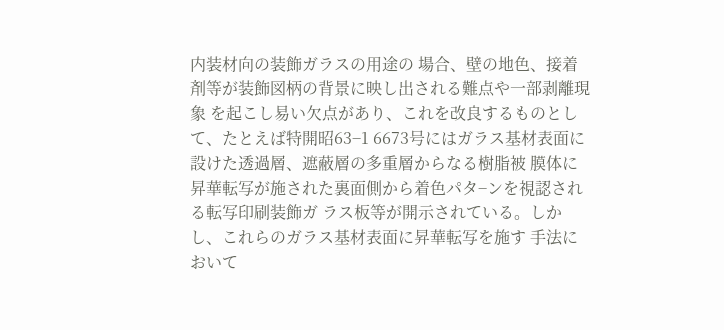内装材向の装飾ガラスの用途の 場合、壁の地色、接着剤等が装飾図柄の背景に映し出される難点や一部剥離現象 を起こし易い欠点があり、これを改良するものとして、たとえば特開昭63−1 6673号にはガラス基材表面に設けた透過層、遮蔽層の多重層からなる樹脂被 膜体に昇華転写が施された裏面側から着色パタ−ンを視認される転写印刷装飾ガ ラス板等が開示されている。しかし、これらのガラス基材表面に昇華転写を施す 手法において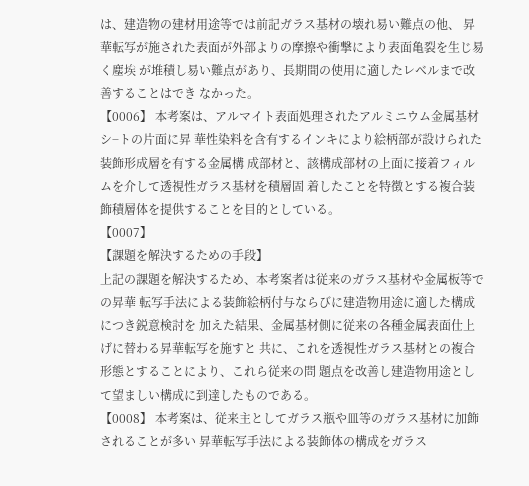は、建造物の建材用途等では前記ガラス基材の壊れ易い難点の他、 昇華転写が施された表面が外部よりの摩擦や衝撃により表面亀裂を生じ易く塵埃 が堆積し易い難点があり、長期間の使用に適したレベルまで改善することはでき なかった。
【0006】 本考案は、アルマイト表面処理されたアルミニウム金属基材シ−トの片面に昇 華性染料を含有するインキにより絵柄部が設けられた装飾形成層を有する金属構 成部材と、該構成部材の上面に接着フィルムを介して透視性ガラス基材を積層固 着したことを特徴とする複合装飾積層体を提供することを目的としている。
【0007】
【課題を解決するための手段】
上記の課題を解決するため、本考案者は従来のガラス基材や金属板等での昇華 転写手法による装飾絵柄付与ならびに建造物用途に適した構成につき鋭意検討を 加えた結果、金属基材側に従来の各種金属表面仕上げに替わる昇華転写を施すと 共に、これを透視性ガラス基材との複合形態とすることにより、これら従来の問 題点を改善し建造物用途として望ましい構成に到達したものである。
【0008】 本考案は、従来主としてガラス瓶や皿等のガラス基材に加飾されることが多い 昇華転写手法による装飾体の構成をガラス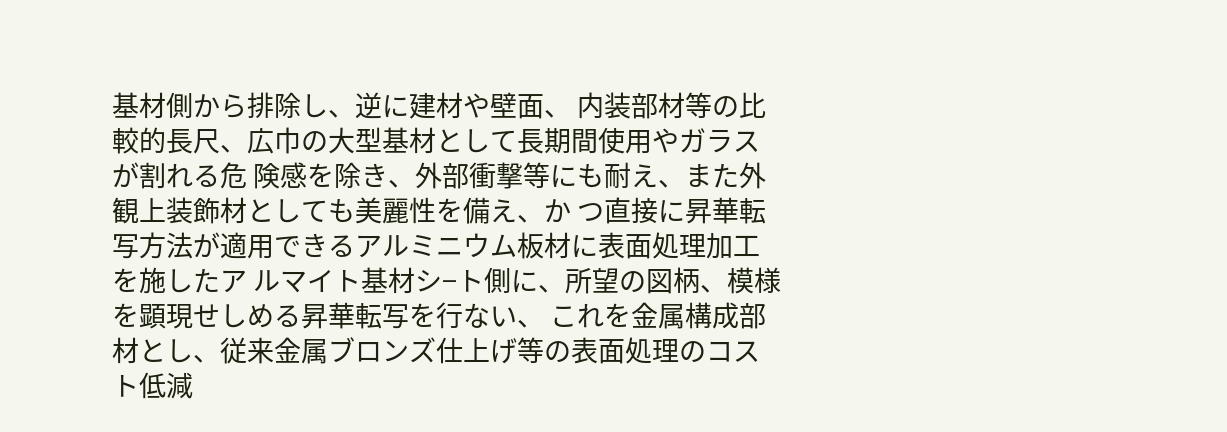基材側から排除し、逆に建材や壁面、 内装部材等の比較的長尺、広巾の大型基材として長期間使用やガラスが割れる危 険感を除き、外部衝撃等にも耐え、また外観上装飾材としても美麗性を備え、か つ直接に昇華転写方法が適用できるアルミニウム板材に表面処理加工を施したア ルマイト基材シ−ト側に、所望の図柄、模様を顕現せしめる昇華転写を行ない、 これを金属構成部材とし、従来金属ブロンズ仕上げ等の表面処理のコスト低減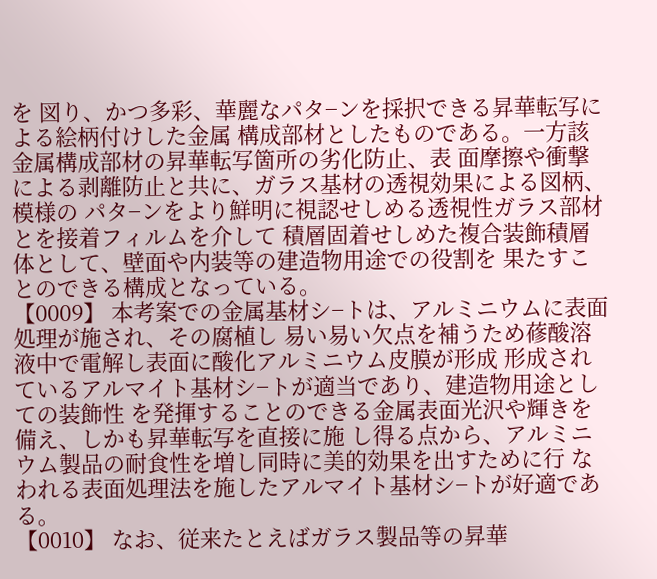を 図り、かつ多彩、華麗なパタ−ンを採択できる昇華転写による絵柄付けした金属 構成部材としたものである。一方該金属構成部材の昇華転写箇所の劣化防止、表 面摩擦や衝撃による剥離防止と共に、ガラス基材の透視効果による図柄、模様の パタ−ンをより鮮明に視認せしめる透視性ガラス部材とを接着フィルムを介して 積層固着せしめた複合装飾積層体として、壁面や内装等の建造物用途での役割を 果たすことのできる構成となっている。
【0009】 本考案での金属基材シ−トは、アルミニウムに表面処理が施され、その腐植し 易い易い欠点を補うため蓚酸溶液中で電解し表面に酸化アルミニウム皮膜が形成 形成されているアルマイト基材シ−トが適当であり、建造物用途としての装飾性 を発揮することのできる金属表面光沢や輝きを備え、しかも昇華転写を直接に施 し得る点から、アルミニウム製品の耐食性を増し同時に美的効果を出すために行 なわれる表面処理法を施したアルマイト基材シ−トが好適である。
【0010】 なお、従来たとえばガラス製品等の昇華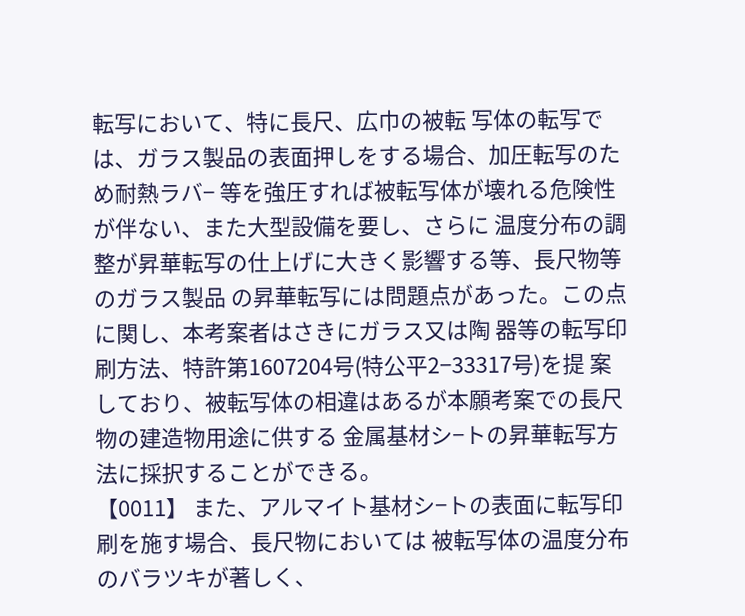転写において、特に長尺、広巾の被転 写体の転写では、ガラス製品の表面押しをする場合、加圧転写のため耐熱ラバ− 等を強圧すれば被転写体が壊れる危険性が伴ない、また大型設備を要し、さらに 温度分布の調整が昇華転写の仕上げに大きく影響する等、長尺物等のガラス製品 の昇華転写には問題点があった。この点に関し、本考案者はさきにガラス又は陶 器等の転写印刷方法、特許第1607204号(特公平2−33317号)を提 案しており、被転写体の相違はあるが本願考案での長尺物の建造物用途に供する 金属基材シ−トの昇華転写方法に採択することができる。
【0011】 また、アルマイト基材シ−トの表面に転写印刷を施す場合、長尺物においては 被転写体の温度分布のバラツキが著しく、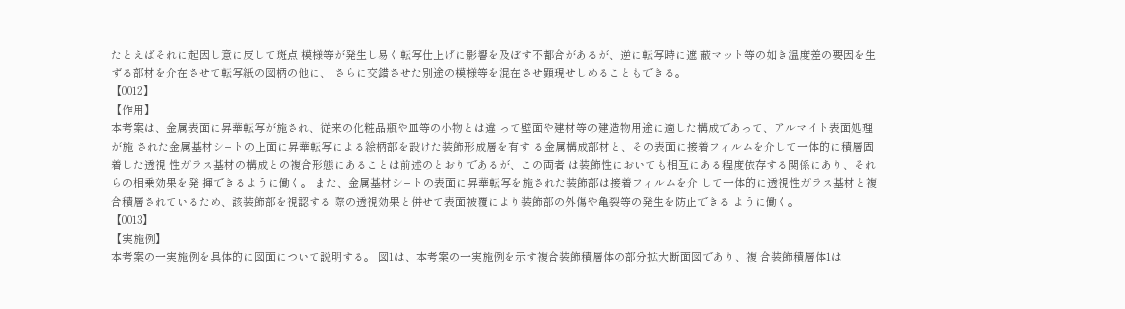たとえばそれに起因し意に反して斑点 模様等が発生し易く転写仕上げに影響を及ぼす不都合があるが、逆に転写時に遮 蔽マット等の如き温度差の要因を生ずる部材を介在させて転写紙の図柄の他に、 さらに交錯させた別途の模様等を混在させ顕現せしめることもできる。
【0012】
【作用】
本考案は、金属表面に昇華転写が施され、従来の化粧品瓶や皿等の小物とは違 って壁面や建材等の建造物用途に適した構成であって、アルマイト表面処理が施 された金属基材シ−トの上面に昇華転写による絵柄部を設けた装飾形成層を有す る金属構成部材と、その表面に接着フィルムを介して一体的に積層固着した透視 性ガラス基材の構成との複合形態にあることは前述のとおりであるが、この両者 は装飾性においても相互にある程度依存する関係にあり、それらの相乗効果を発 揮できるように働く。 また、金属基材シ−トの表面に昇華転写を施された装飾部は接着フィルムを介 して一体的に透視性ガラス基材と複合積層されているため、該装飾部を視認する 際の透視効果と併せて表面被覆により装飾部の外傷や亀裂等の発生を防止できる ように働く。
【0013】
【実施例】
本考案の一実施例を具体的に図面について説明する。 図1は、本考案の一実施例を示す複合装飾積層体の部分拡大断面図であり、複 合装飾積層体1は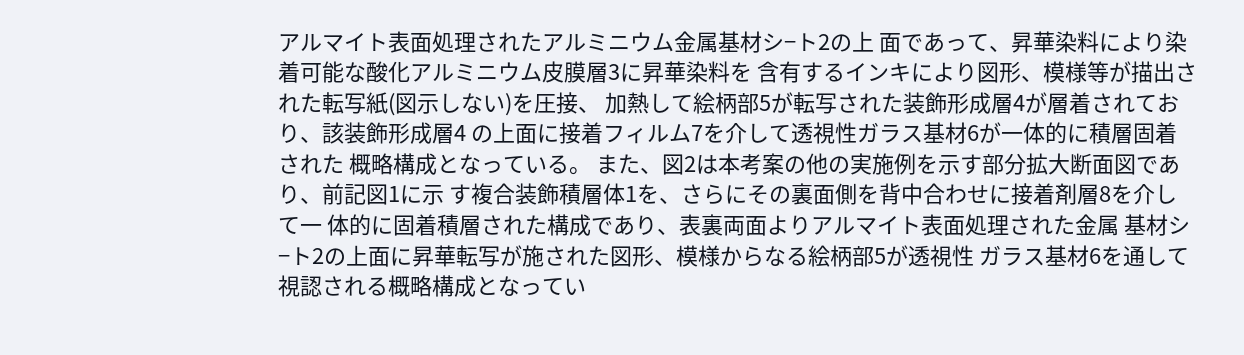アルマイト表面処理されたアルミニウム金属基材シ−ト2の上 面であって、昇華染料により染着可能な酸化アルミニウム皮膜層3に昇華染料を 含有するインキにより図形、模様等が描出された転写紙(図示しない)を圧接、 加熱して絵柄部5が転写された装飾形成層4が層着されており、該装飾形成層4 の上面に接着フィルム7を介して透視性ガラス基材6が一体的に積層固着された 概略構成となっている。 また、図2は本考案の他の実施例を示す部分拡大断面図であり、前記図1に示 す複合装飾積層体1を、さらにその裏面側を背中合わせに接着剤層8を介して一 体的に固着積層された構成であり、表裏両面よりアルマイト表面処理された金属 基材シ−ト2の上面に昇華転写が施された図形、模様からなる絵柄部5が透視性 ガラス基材6を通して視認される概略構成となってい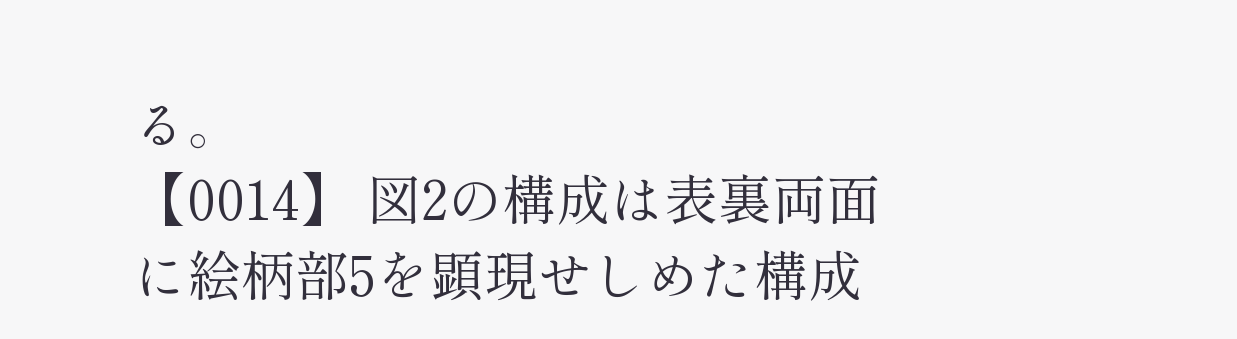る。
【0014】 図2の構成は表裏両面に絵柄部5を顕現せしめた構成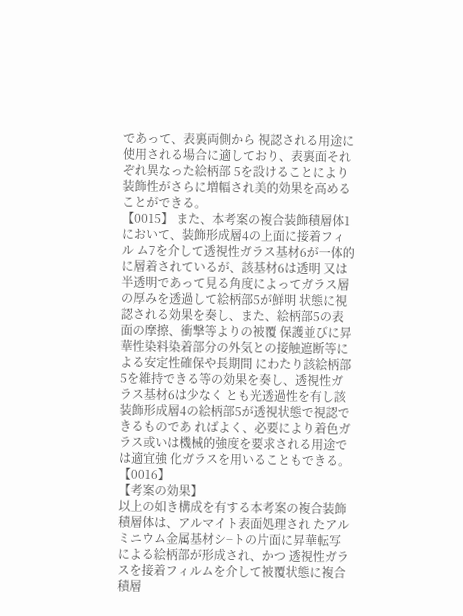であって、表裏両側から 視認される用途に使用される場合に適しており、表裏面それぞれ異なった絵柄部 5を設けることにより装飾性がさらに増幅され美的効果を高めることができる。
【0015】 また、本考案の複合装飾積層体1において、装飾形成層4の上面に接着フィル ム7を介して透視性ガラス基材6が一体的に層着されているが、該基材6は透明 又は半透明であって見る角度によってガラス層の厚みを透過して絵柄部5が鮮明 状態に視認される効果を奏し、また、絵柄部5の表面の摩擦、衝撃等よりの被覆 保護並びに昇華性染料染着部分の外気との接触遮断等による安定性確保や長期間 にわたり該絵柄部5を維持できる等の効果を奏し、透視性ガラス基材6は少なく とも光透過性を有し該装飾形成層4の絵柄部5が透視状態で視認できるものであ ればよく、必要により着色ガラス或いは機械的強度を要求される用途では適宜強 化ガラスを用いることもできる。
【0016】
【考案の効果】
以上の如き構成を有する本考案の複合装飾積層体は、アルマイト表面処理され たアルミニウム金属基材シ−トの片面に昇華転写による絵柄部が形成され、かつ 透視性ガラスを接着フィルムを介して被覆状態に複合積層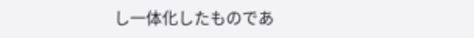し一体化したものであ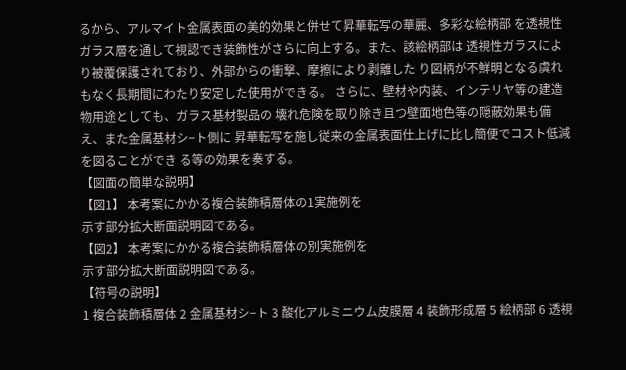るから、アルマイト金属表面の美的効果と併せて昇華転写の華麗、多彩な絵柄部 を透視性ガラス層を通して視認でき装飾性がさらに向上する。また、該絵柄部は 透視性ガラスにより被覆保護されており、外部からの衝撃、摩擦により剥離した り図柄が不鮮明となる虞れもなく長期間にわたり安定した使用ができる。 さらに、壁材や内装、インテリヤ等の建造物用途としても、ガラス基材製品の 壊れ危険を取り除き且つ壁面地色等の隠蔽効果も備え、また金属基材シ−ト側に 昇華転写を施し従来の金属表面仕上げに比し簡便でコスト低減を図ることができ る等の効果を奏する。
【図面の簡単な説明】
【図1】 本考案にかかる複合装飾積層体の1実施例を
示す部分拡大断面説明図である。
【図2】 本考案にかかる複合装飾積層体の別実施例を
示す部分拡大断面説明図である。
【符号の説明】
1 複合装飾積層体 2 金属基材シ−ト 3 酸化アルミニウム皮膜層 4 装飾形成層 5 絵柄部 6 透視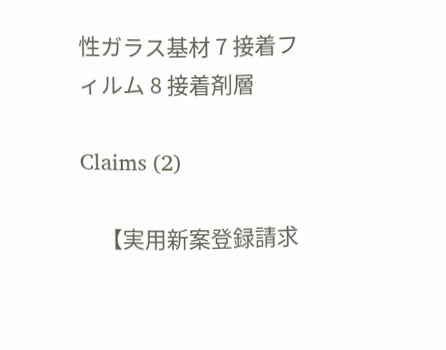性ガラス基材 7 接着フィルム 8 接着剤層

Claims (2)

    【実用新案登録請求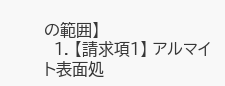の範囲】
  1. 【請求項1】 アルマイト表面処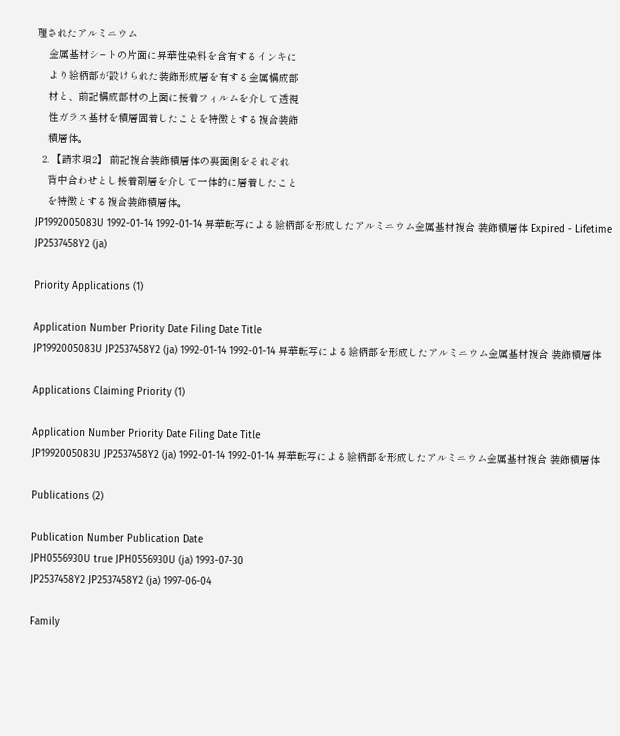理されたアルミニウム
    金属基材シ−トの片面に昇華性染料を含有するインキに
    より絵柄部が設けられた装飾形成層を有する金属構成部
    材と、前記構成部材の上面に接着フィルムを介して透視
    性ガラス基材を積層固着したことを特徴とする複合装飾
    積層体。
  2. 【請求項2】 前記複合装飾積層体の裏面側をそれぞれ
    背中合わせとし接着剤層を介して一体的に層着したこと
    を特徴とする複合装飾積層体。
JP1992005083U 1992-01-14 1992-01-14 昇華転写による絵柄部を形成したアルミニウム金属基材複合 装飾積層体 Expired - Lifetime JP2537458Y2 (ja)

Priority Applications (1)

Application Number Priority Date Filing Date Title
JP1992005083U JP2537458Y2 (ja) 1992-01-14 1992-01-14 昇華転写による絵柄部を形成したアルミニウム金属基材複合 装飾積層体

Applications Claiming Priority (1)

Application Number Priority Date Filing Date Title
JP1992005083U JP2537458Y2 (ja) 1992-01-14 1992-01-14 昇華転写による絵柄部を形成したアルミニウム金属基材複合 装飾積層体

Publications (2)

Publication Number Publication Date
JPH0556930U true JPH0556930U (ja) 1993-07-30
JP2537458Y2 JP2537458Y2 (ja) 1997-06-04

Family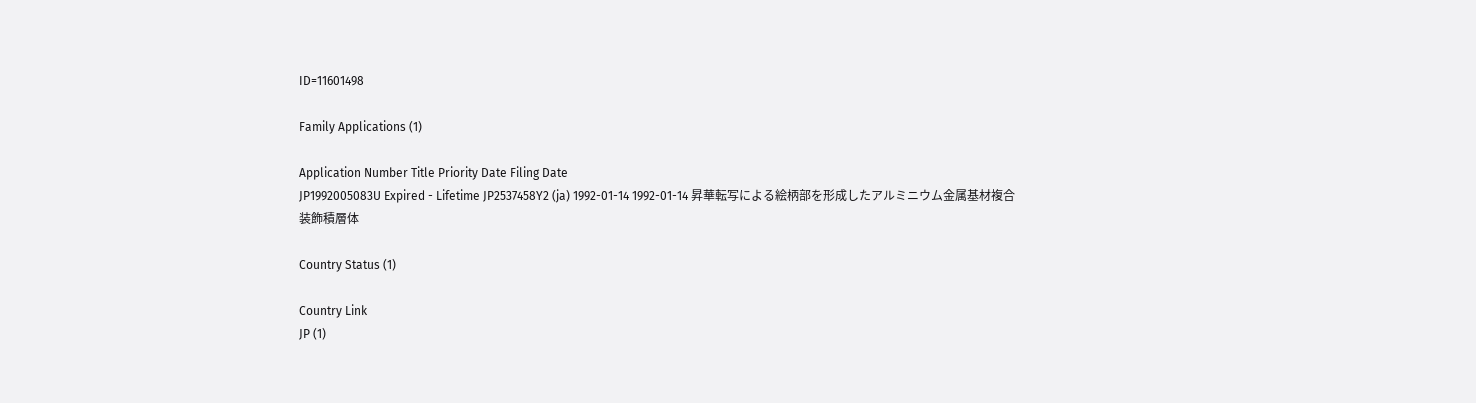ID=11601498

Family Applications (1)

Application Number Title Priority Date Filing Date
JP1992005083U Expired - Lifetime JP2537458Y2 (ja) 1992-01-14 1992-01-14 昇華転写による絵柄部を形成したアルミニウム金属基材複合 装飾積層体

Country Status (1)

Country Link
JP (1)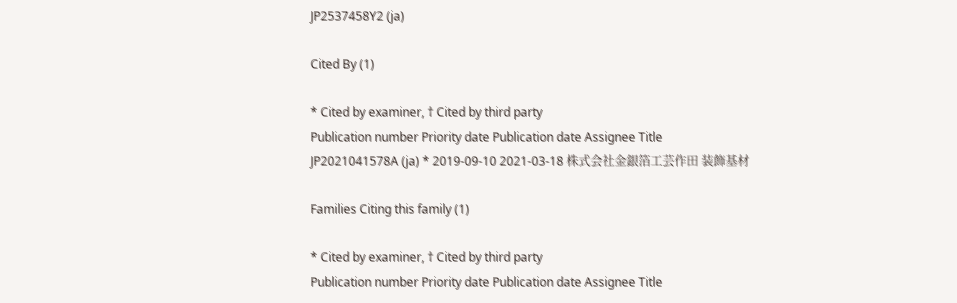JP2537458Y2 (ja)

Cited By (1)

* Cited by examiner, † Cited by third party
Publication number Priority date Publication date Assignee Title
JP2021041578A (ja) * 2019-09-10 2021-03-18 株式会社金銀箔工芸作田 装飾基材

Families Citing this family (1)

* Cited by examiner, † Cited by third party
Publication number Priority date Publication date Assignee Title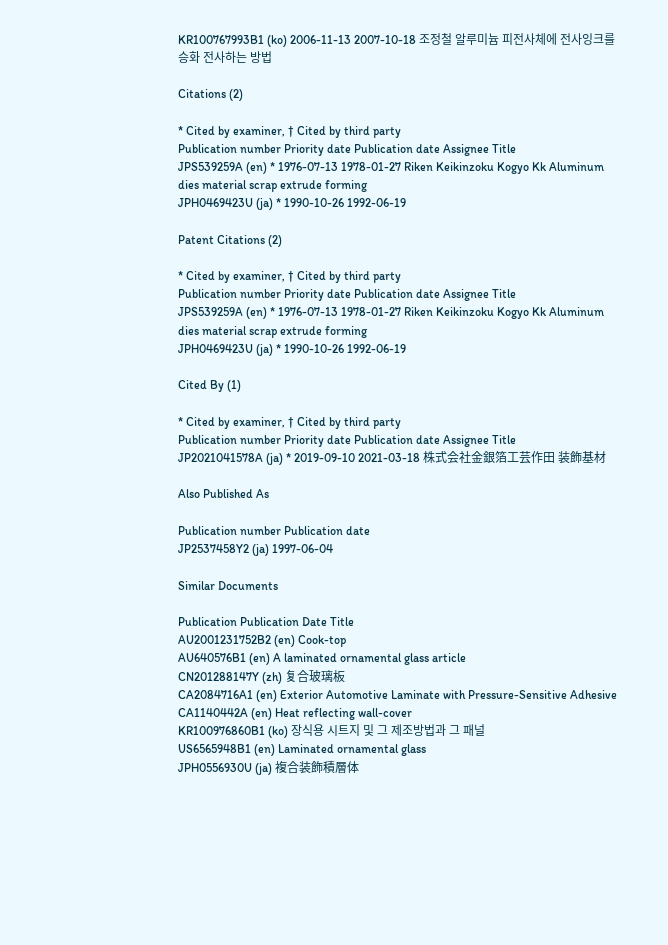KR100767993B1 (ko) 2006-11-13 2007-10-18 조정철 알루미늄 피전사체에 전사잉크를 승화 전사하는 방법

Citations (2)

* Cited by examiner, † Cited by third party
Publication number Priority date Publication date Assignee Title
JPS539259A (en) * 1976-07-13 1978-01-27 Riken Keikinzoku Kogyo Kk Aluminum dies material scrap extrude forming
JPH0469423U (ja) * 1990-10-26 1992-06-19

Patent Citations (2)

* Cited by examiner, † Cited by third party
Publication number Priority date Publication date Assignee Title
JPS539259A (en) * 1976-07-13 1978-01-27 Riken Keikinzoku Kogyo Kk Aluminum dies material scrap extrude forming
JPH0469423U (ja) * 1990-10-26 1992-06-19

Cited By (1)

* Cited by examiner, † Cited by third party
Publication number Priority date Publication date Assignee Title
JP2021041578A (ja) * 2019-09-10 2021-03-18 株式会社金銀箔工芸作田 装飾基材

Also Published As

Publication number Publication date
JP2537458Y2 (ja) 1997-06-04

Similar Documents

Publication Publication Date Title
AU2001231752B2 (en) Cook-top
AU640576B1 (en) A laminated ornamental glass article
CN201288147Y (zh) 复合玻璃板
CA2084716A1 (en) Exterior Automotive Laminate with Pressure-Sensitive Adhesive
CA1140442A (en) Heat reflecting wall-cover
KR100976860B1 (ko) 장식용 시트지 및 그 제조방법과 그 패널
US6565948B1 (en) Laminated ornamental glass
JPH0556930U (ja) 複合装飾積層体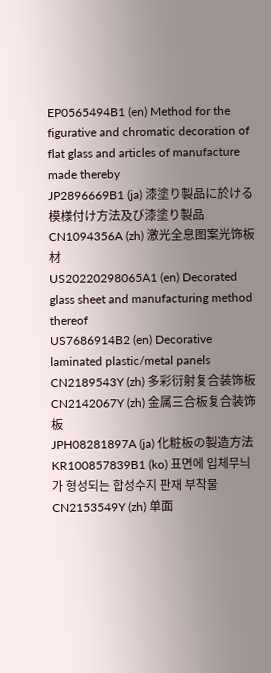EP0565494B1 (en) Method for the figurative and chromatic decoration of flat glass and articles of manufacture made thereby
JP2896669B1 (ja) 漆塗り製品に於ける模様付け方法及び漆塗り製品
CN1094356A (zh) 激光全息图案光饰板材
US20220298065A1 (en) Decorated glass sheet and manufacturing method thereof
US7686914B2 (en) Decorative laminated plastic/metal panels
CN2189543Y (zh) 多彩衍射复合装饰板
CN2142067Y (zh) 金属三合板复合装饰板
JPH08281897A (ja) 化粧板の製造方法
KR100857839B1 (ko) 표면에 입체무늬가 형성되는 합성수지 판재 부착물
CN2153549Y (zh) 单面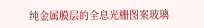纯金属膜层的全息光栅图案玻璃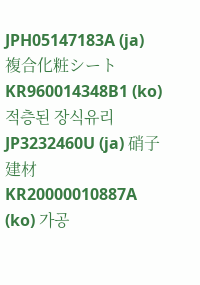JPH05147183A (ja) 複合化粧シート
KR960014348B1 (ko) 적층된 장식유리
JP3232460U (ja) 硝子建材
KR20000010887A (ko) 가공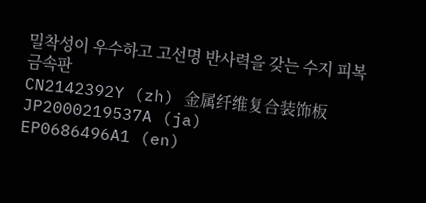밀착성이 우수하고 고선명 반사력을 갖는 수지 피복 금속판
CN2142392Y (zh) 金属纤维复合装饰板
JP2000219537A (ja)
EP0686496A1 (en)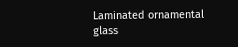Laminated ornamental glass